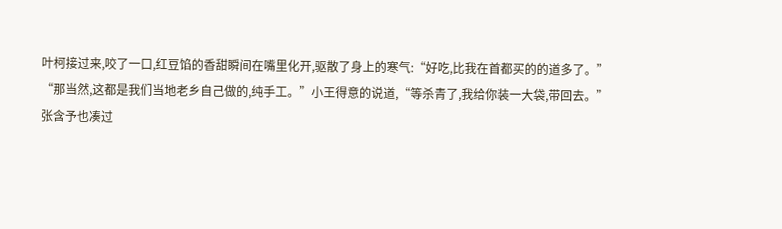叶柯接过来,咬了一口,红豆馅的香甜瞬间在嘴里化开,驱散了身上的寒气:“好吃,比我在首都买的的道多了。”
“那当然,这都是我们当地老乡自己做的,纯手工。”小王得意的说道,“等杀青了,我给你装一大袋,带回去。”
张含予也凑过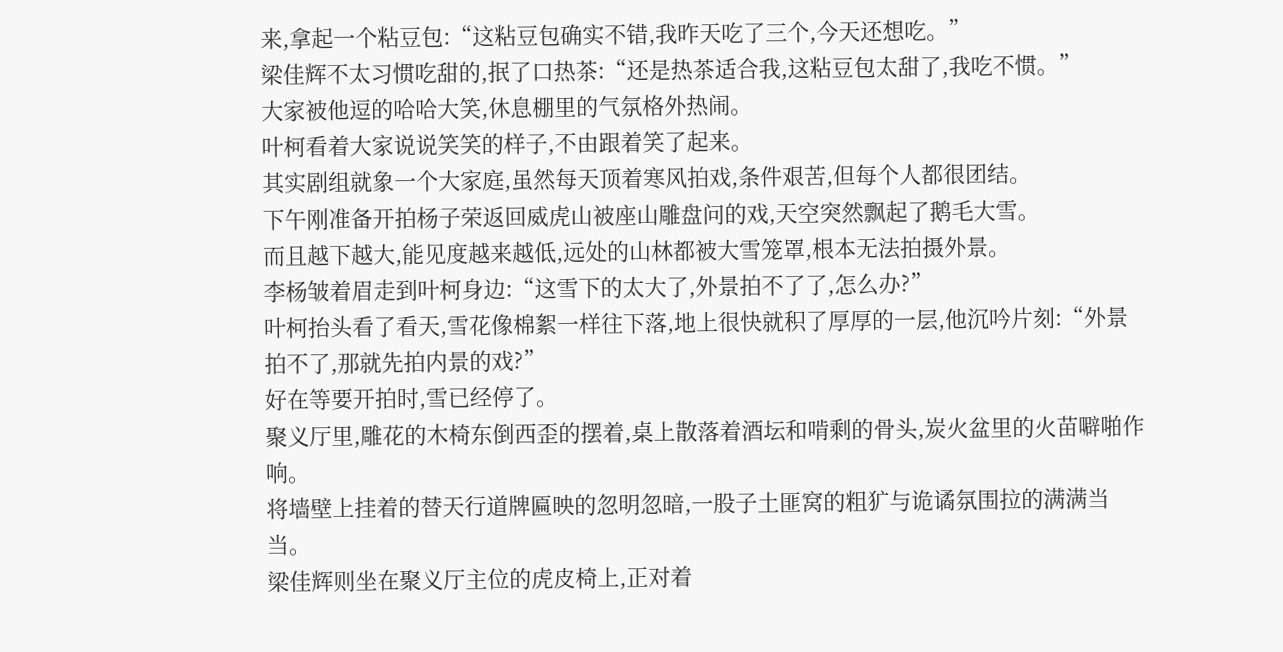来,拿起一个粘豆包:“这粘豆包确实不错,我昨天吃了三个,今天还想吃。”
梁佳辉不太习惯吃甜的,抿了口热茶:“还是热茶适合我,这粘豆包太甜了,我吃不惯。”
大家被他逗的哈哈大笑,休息棚里的气氛格外热闹。
叶柯看着大家说说笑笑的样子,不由跟着笑了起来。
其实剧组就象一个大家庭,虽然每天顶着寒风拍戏,条件艰苦,但每个人都很团结。
下午刚准备开拍杨子荣返回威虎山被座山雕盘问的戏,天空突然飘起了鹅毛大雪。
而且越下越大,能见度越来越低,远处的山林都被大雪笼罩,根本无法拍摄外景。
李杨皱着眉走到叶柯身边:“这雪下的太大了,外景拍不了了,怎么办?”
叶柯抬头看了看天,雪花像棉絮一样往下落,地上很快就积了厚厚的一层,他沉吟片刻:“外景拍不了,那就先拍内景的戏?”
好在等要开拍时,雪已经停了。
聚义厅里,雕花的木椅东倒西歪的摆着,桌上散落着酒坛和啃剩的骨头,炭火盆里的火苗噼啪作响。
将墙壁上挂着的替天行道牌匾映的忽明忽暗,一股子土匪窝的粗犷与诡谲氛围拉的满满当当。
梁佳辉则坐在聚义厅主位的虎皮椅上,正对着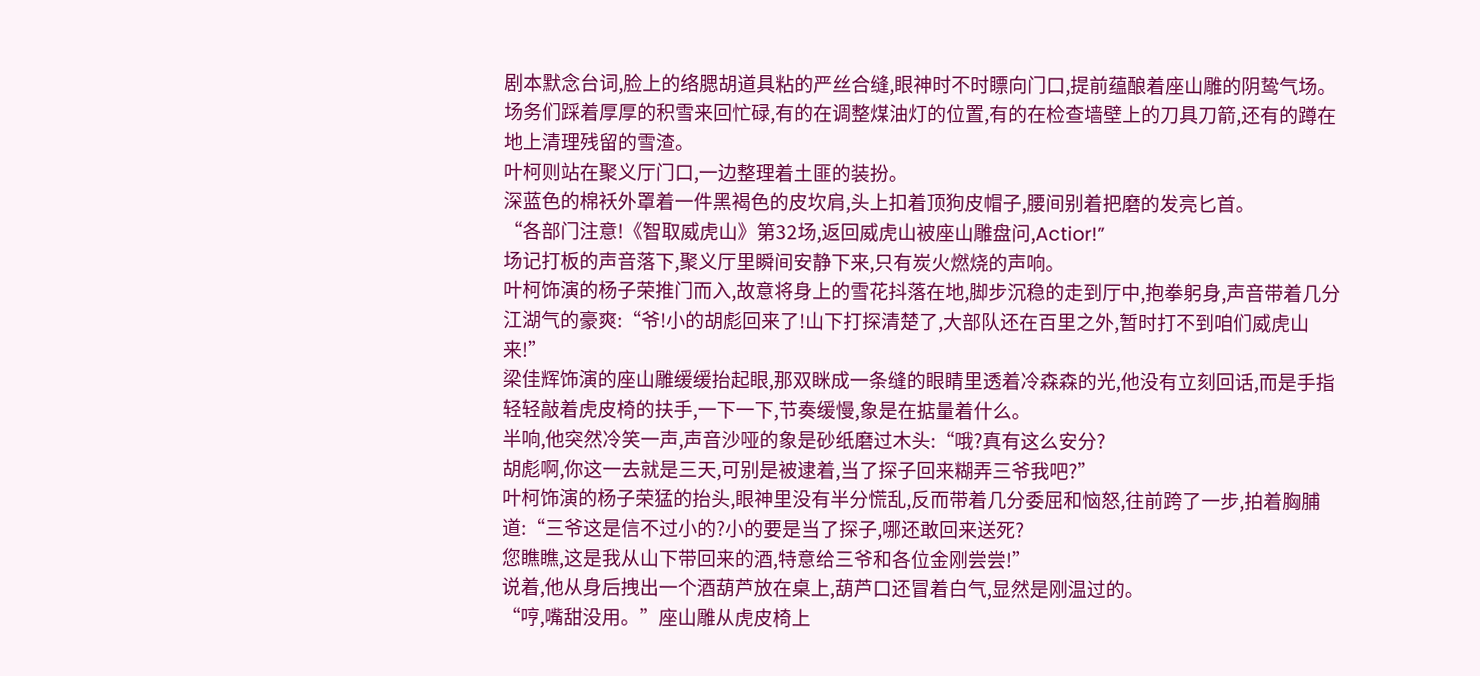剧本默念台词,脸上的络腮胡道具粘的严丝合缝,眼神时不时瞟向门口,提前蕴酿着座山雕的阴鸷气场。
场务们踩着厚厚的积雪来回忙碌,有的在调整煤油灯的位置,有的在检查墙壁上的刀具刀箭,还有的蹲在地上清理残留的雪渣。
叶柯则站在聚义厅门口,一边整理着土匪的装扮。
深蓝色的棉袄外罩着一件黑褐色的皮坎肩,头上扣着顶狗皮帽子,腰间别着把磨的发亮匕首。
“各部门注意!《智取威虎山》第32场,返回威虎山被座山雕盘问,Actior!”
场记打板的声音落下,聚义厅里瞬间安静下来,只有炭火燃烧的声响。
叶柯饰演的杨子荣推门而入,故意将身上的雪花抖落在地,脚步沉稳的走到厅中,抱拳躬身,声音带着几分江湖气的豪爽:“爷!小的胡彪回来了!山下打探清楚了,大部队还在百里之外,暂时打不到咱们威虎山来!”
梁佳辉饰演的座山雕缓缓抬起眼,那双眯成一条缝的眼睛里透着冷森森的光,他没有立刻回话,而是手指轻轻敲着虎皮椅的扶手,一下一下,节奏缓慢,象是在掂量着什么。
半响,他突然冷笑一声,声音沙哑的象是砂纸磨过木头:“哦?真有这么安分?
胡彪啊,你这一去就是三天,可别是被逮着,当了探子回来糊弄三爷我吧?”
叶柯饰演的杨子荣猛的抬头,眼神里没有半分慌乱,反而带着几分委屈和恼怒,往前跨了一步,拍着胸脯道:“三爷这是信不过小的?小的要是当了探子,哪还敢回来送死?
您瞧瞧,这是我从山下带回来的酒,特意给三爷和各位金刚尝尝!”
说着,他从身后拽出一个酒葫芦放在桌上,葫芦口还冒着白气,显然是刚温过的。
“哼,嘴甜没用。”座山雕从虎皮椅上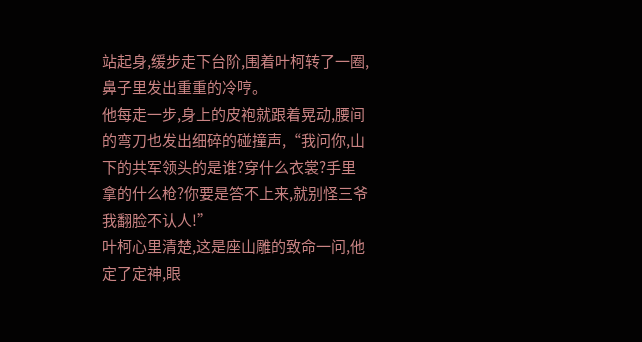站起身,缓步走下台阶,围着叶柯转了一圈,鼻子里发出重重的冷哼。
他每走一步,身上的皮袍就跟着晃动,腰间的弯刀也发出细碎的碰撞声,“我问你,山下的共军领头的是谁?穿什么衣裳?手里拿的什么枪?你要是答不上来,就别怪三爷我翻脸不认人!”
叶柯心里清楚,这是座山雕的致命一问,他定了定神,眼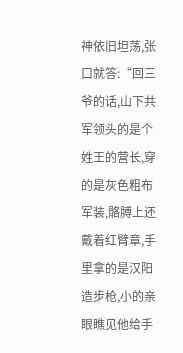神依旧坦荡,张口就答:“回三爷的话,山下共军领头的是个姓王的营长,穿的是灰色粗布军装,骼膊上还戴着红臂章,手里拿的是汉阳造步枪,小的亲眼瞧见他给手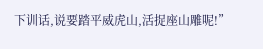下训话,说要踏平威虎山,活捉座山雕呢!”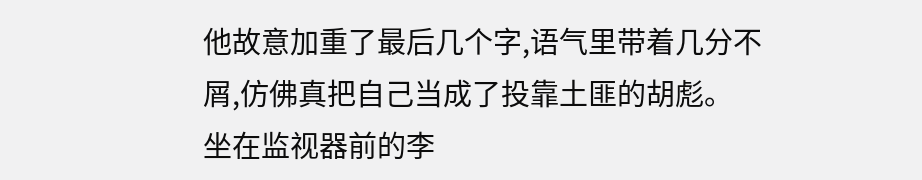他故意加重了最后几个字,语气里带着几分不屑,仿佛真把自己当成了投靠土匪的胡彪。
坐在监视器前的李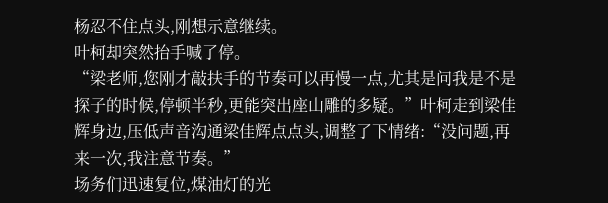杨忍不住点头,刚想示意继续。
叶柯却突然抬手喊了停。
“梁老师,您刚才敲扶手的节奏可以再慢一点,尤其是问我是不是探子的时候,停顿半秒,更能突出座山雕的多疑。”叶柯走到梁佳辉身边,压低声音沟通梁佳辉点点头,调整了下情绪:“没问题,再来一次,我注意节奏。”
场务们迅速复位,煤油灯的光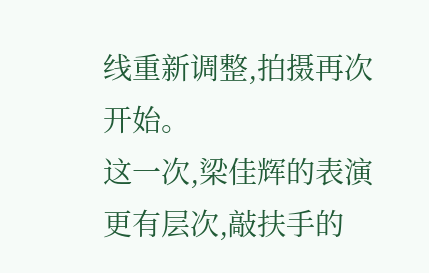线重新调整,拍摄再次开始。
这一次,梁佳辉的表演更有层次,敲扶手的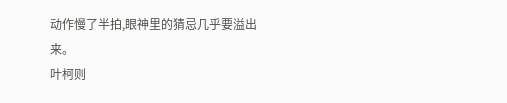动作慢了半拍,眼神里的猜忌几乎要溢出来。
叶柯则